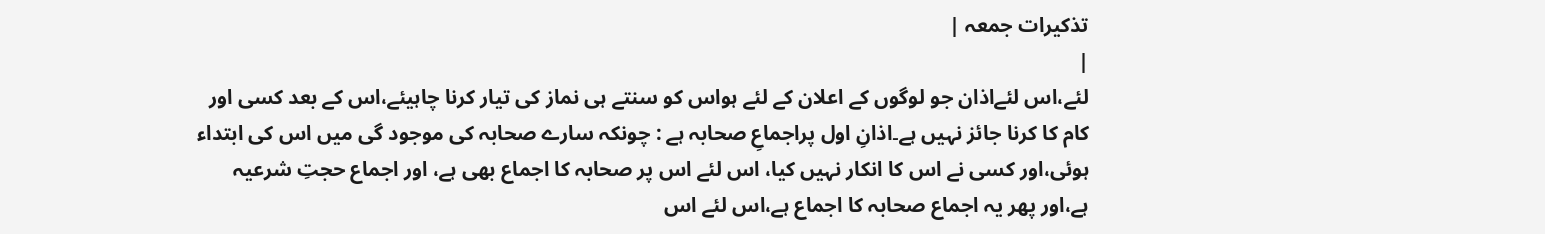تذکیرات جمعہ |
|
لئے،اس لئےاذان جو لوگوں کے اعلان کے لئے ہواس کو سنتے ہی نماز کی تیار کرنا چاہیئے،اس کے بعد کسی اور کام کا کرنا جائز نہیں ہے۔اذانِ اول پراجماعِ صحابہ ہے : چونکہ سارے صحابہ کی موجود گی میں اس کی ابتداء ہوئی،اور کسی نے اس کا انکار نہیں کیا، اس لئے اس پر صحابہ کا اجماع بھی ہے، اور اجماع حجتِ شرعیہ ہے،اور پھر یہ اجماع صحابہ کا اجماع ہے،اس لئے اس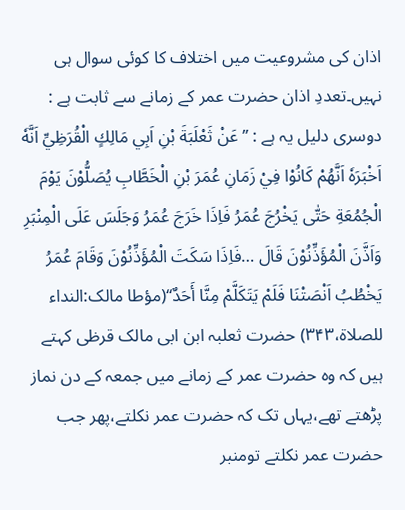اذان کی مشروعیت میں اختلاف کا کوئی سوال ہی نہیں۔تعددِ اذان حضرت عمر کے زمانے سے ثابت ہے : دوسری دلیل یہ ہے : ’’عَنْ ثَعْلَبَةَ بْنِ اَبِي مَالِكٍ الْقُرَظِيِّ اَنَّهٗ اَخْبَرَهٗ اَنَّهُمْ كَانُوْا فِيْ زَمَانِ عُمَرَ بْنِ الْخَطَّابِ يُصَلُّوْنَ يَوْمَ الْجُمُعَةِ حَتّٰی يَخْرُجَ عُمَرُ فَاِذَا خَرَجَ عُمَرُ وَجَلَسَ عَلَى الْمِنْبَرِ وَاَذَّنَ الْمُؤَذِّنُوْنَ قَالَ …فَاِذَا سَكَتَ الْمُؤَذِّنُوْنَ وَقَامَ عُمَرُ يَخْطُبُ اَنْصَتْنَا فَلَمْ يَتَكَلَّمْ مِنَّا أَحَدٌ‘‘(مؤطا مالک:النداء للصلاۃ،۳۴۳) حضرت ثعلبہ ابن ابی مالک قرظی کہتے ہیں کہ وہ حضرت عمر کے زمانے میں جمعہ کے دن نماز پڑھتے تھے،یہاں تک کہ حضرت عمر نکلتے،پھر جب حضرت عمر نکلتے تومنبر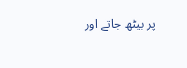پر بیٹھ جاتے اور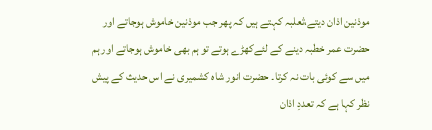موذنین اذان دیتے،ثعلبہ کہتے ہیں کہ پھر جب موذنین خاموش ہوجاتے اور حضرت عمر خطبہ دینے کے لئےکھڑے ہوتے تو ہم بھی خاموش ہوجاتے اور ہم میں سے کوئی بات نہ کرتا۔ حضرت انور شاہ کشمیری نے اس حدیث کے پیش نظر کہا ہے کہ تعددِ اذان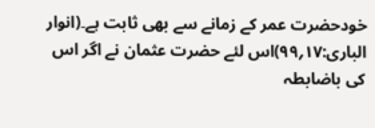خودحضرت عمر کے زمانے سے بھی ثابت ہے۔(انوار الباری:۱۷؍۹۹)اس لئے حضرت عثمان نے اگر اس کی باضابطہ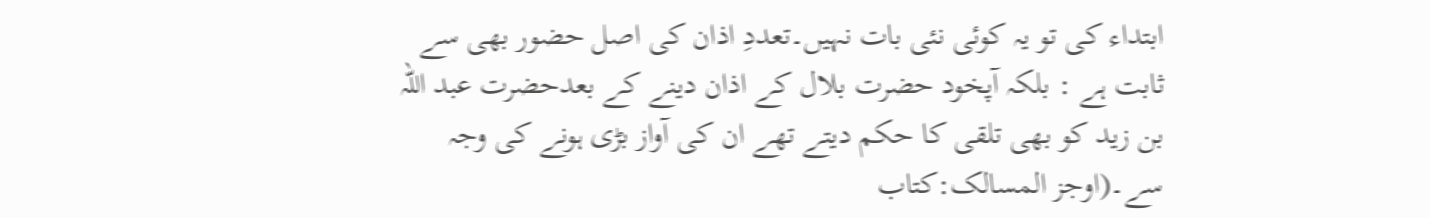ابتداء کی تو یہ کوئی نئی بات نہیں۔تعددِ اذان کی اصل حضور بھی سے ثابت ہے : بلکہ آپخود حضرت بلال کے اذان دینے کے بعدحضرت عبد اللہ بن زید کو بھی تلقی کا حکم دیتے تھے ان کی آواز بڑی ہونے کی وجہ سے۔(اوجز المسالک:کتاب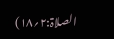الصلاۃ:۲؍۱۸)